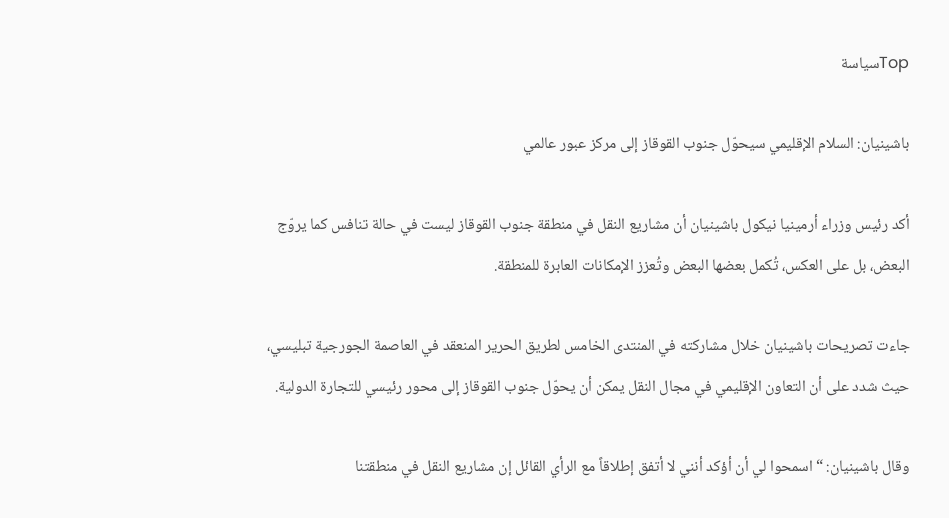Topسياسة

باشينيان: السلام الإقليمي سيحوّل جنوب القوقاز إلى مركز عبور عالمي

أكد رئيس وزراء أرمينيا نيكول باشينيان أن مشاريع النقل في منطقة جنوب القوقاز ليست في حالة تنافس كما يروّج البعض، بل على العكس، تُكمل بعضها البعض وتُعزز الإمكانات العابرة للمنطقة.

جاءت تصريحات باشينيان خلال مشاركته في المنتدى الخامس لطريق الحرير المنعقد في العاصمة الجورجية تبليسي، حيث شدد على أن التعاون الإقليمي في مجال النقل يمكن أن يحوّل جنوب القوقاز إلى محور رئيسي للتجارة الدولية.

وقال باشينيان: “اسمحوا لي أن أؤكد أنني لا أتفق إطلاقاً مع الرأي القائل إن مشاريع النقل في منطقتنا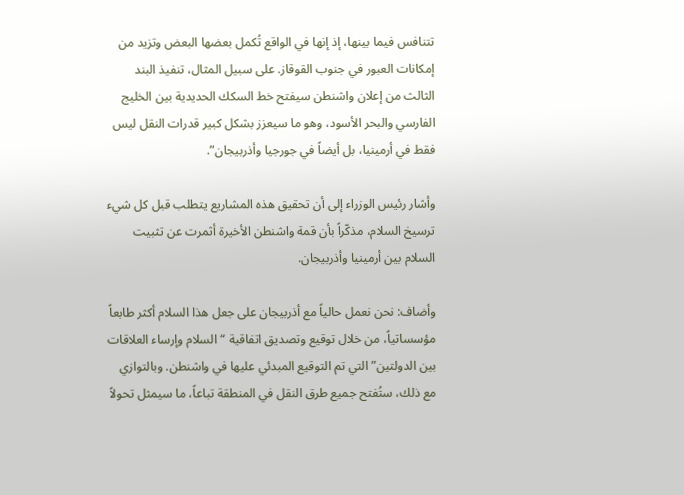تتنافس فيما بينها، إذ إنها في الواقع تُكمل بعضها البعض وتزيد من إمكانات العبور في جنوب القوقاز. على سبيل المثال، تنفيذ البند الثالث من إعلان واشنطن سيفتح خط السكك الحديدية بين الخليج الفارسي والبحر الأسود، وهو ما سيعزز بشكل كبير قدرات النقل ليس فقط في أرمينيا، بل أيضاً في جورجيا وأذربيجان”.

وأشار رئيس الوزراء إلى أن تحقيق هذه المشاريع يتطلب قبل كل شيء ترسيخ السلام، مذكّراً بأن قمة واشنطن الأخيرة أثمرت عن تثبيت السلام بين أرمينيا وأذربيجان.

وأضاف: نحن نعمل حالياً مع أذربيجان على جعل هذا السلام أكثر طابعاً مؤسساتياً، من خلال توقيع وتصديق اتفاقية “السلام وإرساء العلاقات بين الدولتين” التي تم التوقيع المبدئي عليها في واشنطن. وبالتوازي مع ذلك، ستُفتح جميع طرق النقل في المنطقة تباعاً، ما سيمثل تحولاً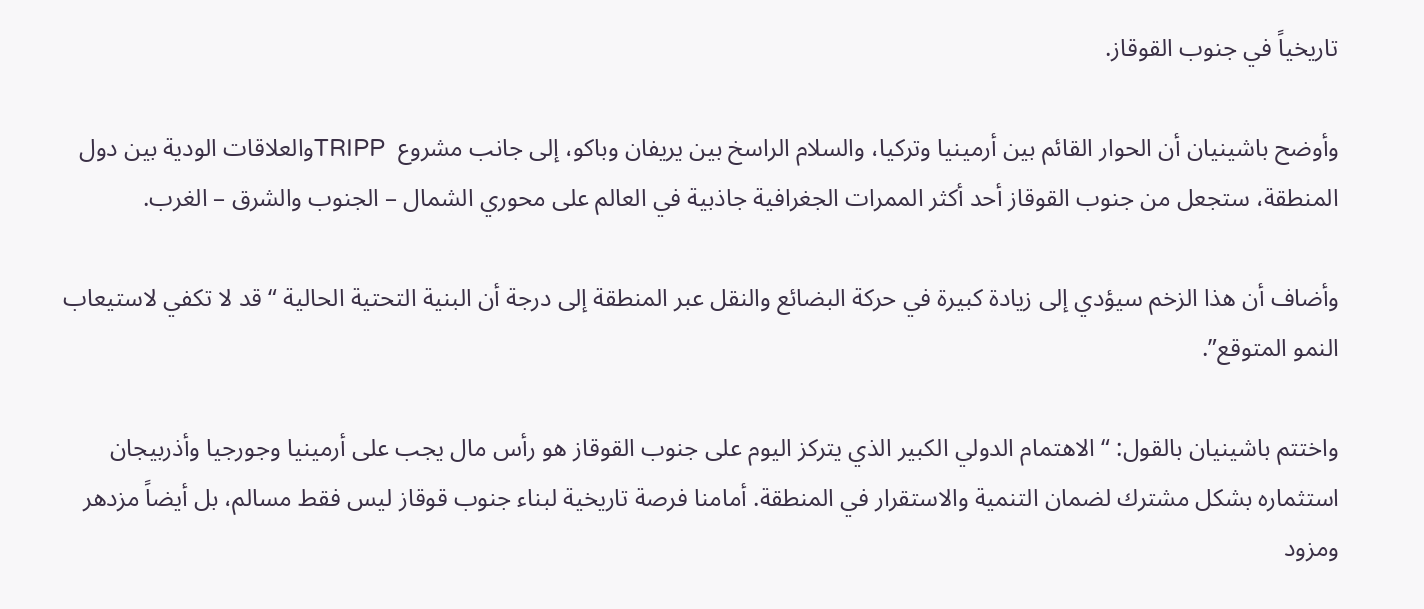تاريخياً في جنوب القوقاز.

وأوضح باشينيان أن الحوار القائم بين أرمينيا وتركيا، والسلام الراسخ بين يريفان وباكو، إلى جانب مشروع  TRIPPوالعلاقات الودية بين دول المنطقة، ستجعل من جنوب القوقاز أحد أكثر الممرات الجغرافية جاذبية في العالم على محوري الشمال – الجنوب والشرق – الغرب.

وأضاف أن هذا الزخم سيؤدي إلى زيادة كبيرة في حركة البضائع والنقل عبر المنطقة إلى درجة أن البنية التحتية الحالية “قد لا تكفي لاستيعاب النمو المتوقع”.

واختتم باشينيان بالقول: “الاهتمام الدولي الكبير الذي يتركز اليوم على جنوب القوقاز هو رأس مال يجب على أرمينيا وجورجيا وأذربيجان استثماره بشكل مشترك لضمان التنمية والاستقرار في المنطقة. أمامنا فرصة تاريخية لبناء جنوب قوقاز ليس فقط مسالم، بل أيضاً مزدهر ومزود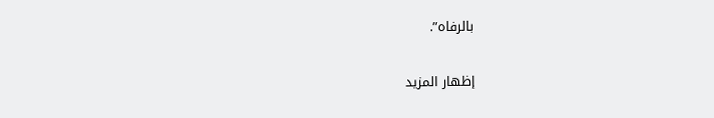بالرفاه”.

إظهار المزيد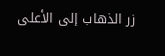زر الذهاب إلى الأعلى